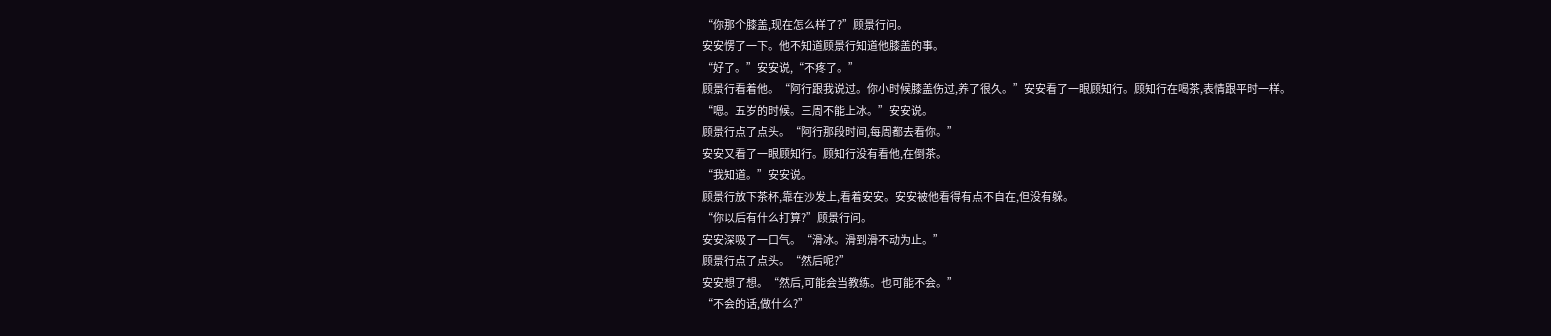“你那个膝盖,现在怎么样了?”顾景行问。
安安愣了一下。他不知道顾景行知道他膝盖的事。
“好了。”安安说,“不疼了。”
顾景行看着他。“阿行跟我说过。你小时候膝盖伤过,养了很久。”安安看了一眼顾知行。顾知行在喝茶,表情跟平时一样。
“嗯。五岁的时候。三周不能上冰。”安安说。
顾景行点了点头。“阿行那段时间,每周都去看你。”
安安又看了一眼顾知行。顾知行没有看他,在倒茶。
“我知道。”安安说。
顾景行放下茶杯,靠在沙发上,看着安安。安安被他看得有点不自在,但没有躲。
“你以后有什么打算?”顾景行问。
安安深吸了一口气。“滑冰。滑到滑不动为止。”
顾景行点了点头。“然后呢?”
安安想了想。“然后,可能会当教练。也可能不会。”
“不会的话,做什么?”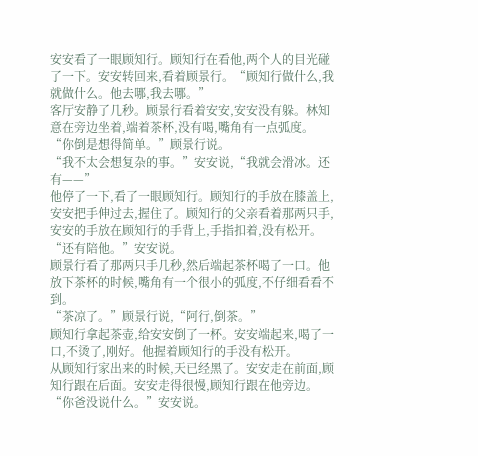安安看了一眼顾知行。顾知行在看他,两个人的目光碰了一下。安安转回来,看着顾景行。“顾知行做什么,我就做什么。他去哪,我去哪。”
客厅安静了几秒。顾景行看着安安,安安没有躲。林知意在旁边坐着,端着茶杯,没有喝,嘴角有一点弧度。
“你倒是想得简单。”顾景行说。
“我不太会想复杂的事。”安安说,“我就会滑冰。还有——”
他停了一下,看了一眼顾知行。顾知行的手放在膝盖上,安安把手伸过去,握住了。顾知行的父亲看着那两只手,安安的手放在顾知行的手背上,手指扣着,没有松开。
“还有陪他。”安安说。
顾景行看了那两只手几秒,然后端起茶杯喝了一口。他放下茶杯的时候,嘴角有一个很小的弧度,不仔细看看不到。
“茶凉了。”顾景行说,“阿行,倒茶。”
顾知行拿起茶壶,给安安倒了一杯。安安端起来,喝了一口,不烫了,刚好。他握着顾知行的手没有松开。
从顾知行家出来的时候,天已经黑了。安安走在前面,顾知行跟在后面。安安走得很慢,顾知行跟在他旁边。
“你爸没说什么。”安安说。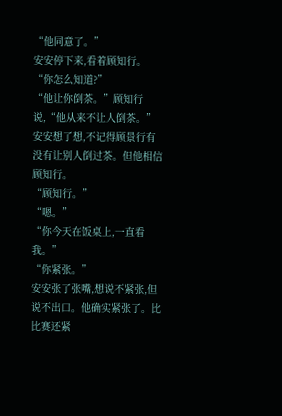“他同意了。”
安安停下来,看着顾知行。“你怎么知道?”
“他让你倒茶。”顾知行说,“他从来不让人倒茶。”
安安想了想,不记得顾景行有没有让别人倒过茶。但他相信顾知行。
“顾知行。”
“嗯。”
“你今天在饭桌上,一直看我。”
“你紧张。”
安安张了张嘴,想说不紧张,但说不出口。他确实紧张了。比比赛还紧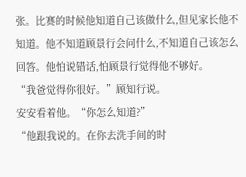张。比赛的时候他知道自己该做什么,但见家长他不知道。他不知道顾景行会问什么,不知道自己该怎么回答。他怕说错话,怕顾景行觉得他不够好。
“我爸觉得你很好。”顾知行说。
安安看着他。“你怎么知道?”
“他跟我说的。在你去洗手间的时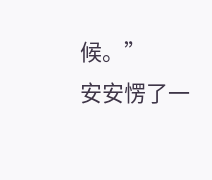候。”
安安愣了一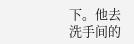下。他去洗手间的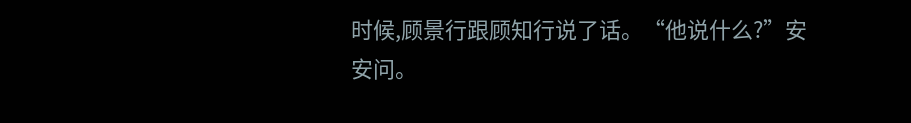时候,顾景行跟顾知行说了话。“他说什么?”安安问。